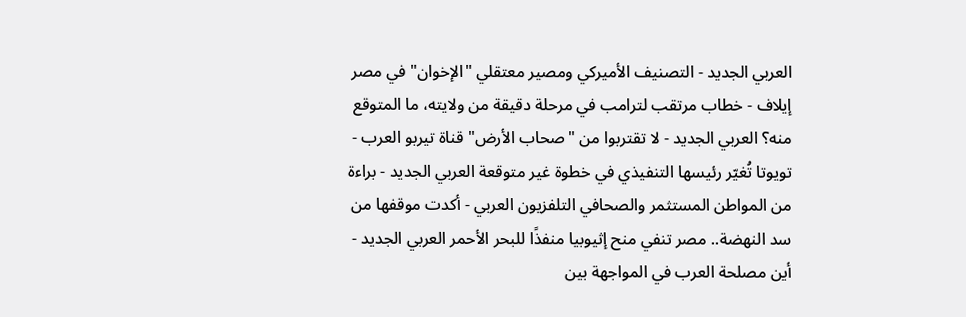العربي الجديد - التصنيف الأميركي ومصير معتقلي "الإخوان" في مصر إيلاف - خطاب مرتقب لترامب في مرحلة دقيقة من ولايته، ما المتوقع منه؟ العربي الجديد - لا تقتربوا من "صحاب الأرض" قناة تيربو العرب - تويوتا تُغيّر رئيسها التنفيذي في خطوة غير متوقعة العربي الجديد - براءة من المواطن المستثمر والصحافي التلفزيون العربي - أكدت موقفها من سد النهضة.. مصر تنفي منح إثيوبيا منفذًا للبحر الأحمر العربي الجديد - أين مصلحة العرب في المواجهة بين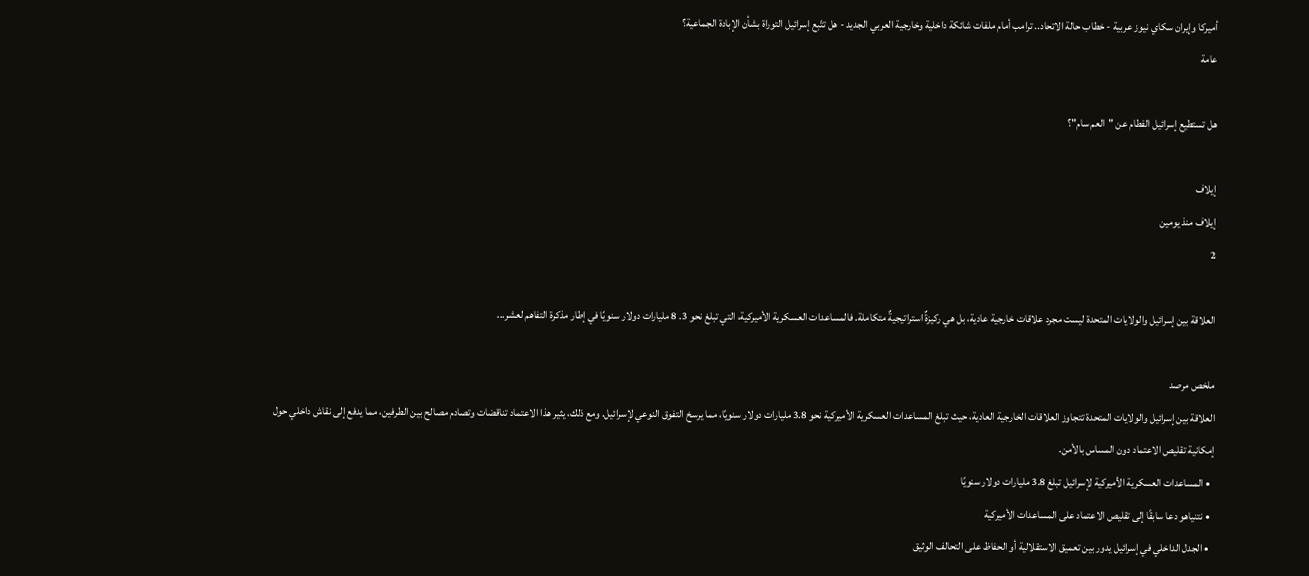أميركا وإيران سكاي نيوز عربية - خطاب حالة الاتحاد.. ترامب أمام ملفات شائكة داخلية وخارجية العربي الجديد - هل تتّبع إسرائيل التوراة بشأن الإبادة الجماعية؟
عامة

هل تستطيع إسرائيل الفطام عن "العم سام"؟

إيلاف
إيلاف منذ يومين
2

العلاقة بين إسرائيل والولايات المتحدة ليست مجرد علاقات خارجية عادية، بل هي ركيزةٌ استراتيجيةٌ متكاملة. فالمساعدات العسكرية الأميركية، التي تبلغ نحو 3. 8 مليارات دولار سنويًا في إطار مذكرة التفاهم لعشر...

ملخص مرصد
العلاقة بين إسرائيل والولايات المتحدة تتجاوز العلاقات الخارجية العادية، حيث تبلغ المساعدات العسكرية الأميركية نحو 3.8 مليارات دولار سنويًا، مما يرسخ التفوق النوعي لإسرائيل. ومع ذلك، يثير هذا الاعتماد تناقضات وتصادم مصالح بين الطرفين، مما يدفع إلى نقاش داخلي حول إمكانية تقليص الاعتماد دون المساس بالأمن.
  • المساعدات العسكرية الأميركية لإسرائيل تبلغ 3.8 مليارات دولار سنويًا
  • نتنياهو دعا سابقًا إلى تقليص الاعتماد على المساعدات الأميركية
  • الجدل الداخلي في إسرائيل يدور بين تعميق الاستقلالية أو الحفاظ على التحالف الوثيق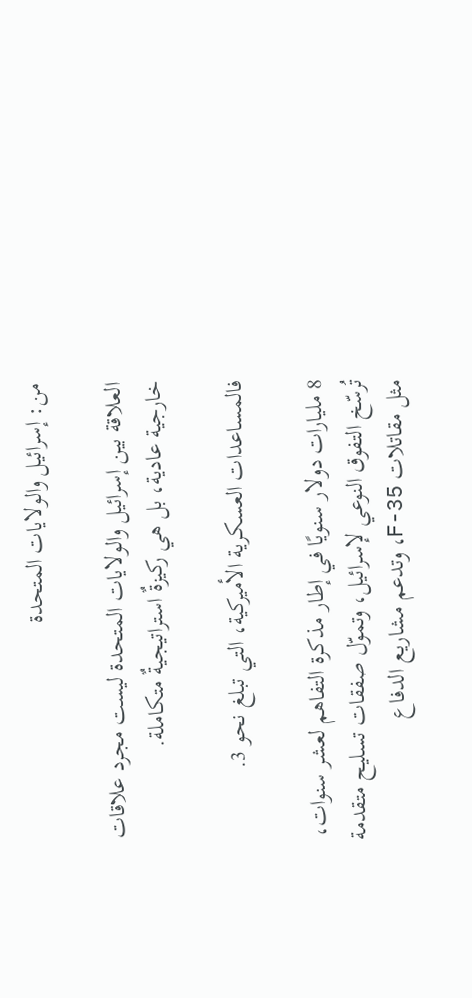من: إسرائيل والولايات المتحدة

العلاقة بين إسرائيل والولايات المتحدة ليست مجرد علاقات خارجية عادية، بل هي ركيزةٌ استراتيجيةٌ متكاملة.

فالمساعدات العسكرية الأميركية، التي تبلغ نحو 3.

8 مليارات دولار سنويًا في إطار مذكرة التفاهم لعشر سنوات، تُرسّخ التفوق النوعي لإسرائيل، وتموّل صفقات تسليح متقدمة مثل مقاتلات F-35، وتدعم مشاريع الدفاع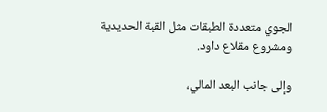الجوي متعددة الطبقات مثل القبة الحديدية ومشروع مقلاع داود.

وإلى جانب البعد المالي،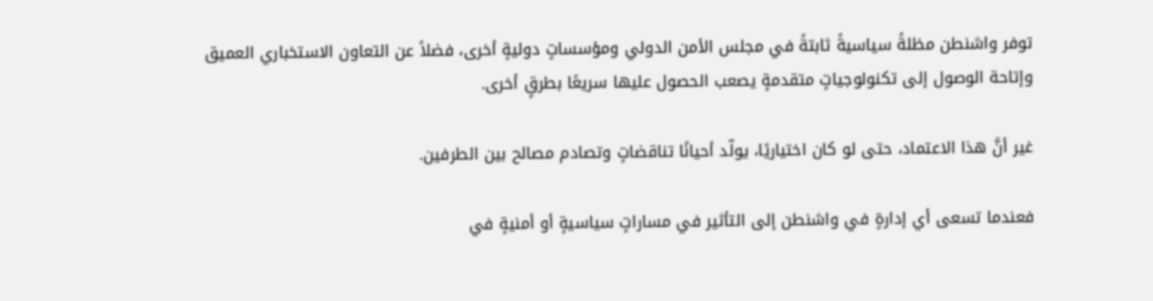توفر واشنطن مظلةً سياسيةً ثابتةً في مجلس الأمن الدولي ومؤسساتٍ دوليةٍ أخرى، فضلاً عن التعاون الاستخباري العميق وإتاحة الوصول إلى تكنولوجياتٍ متقدمةٍ يصعب الحصول عليها سريعًا بطرقٍ أخرى.

غير أنَّ هذا الاعتماد، حتى لو كان اختياريًا، يولّد أحيانًا تناقضاتٍ وتصادم مصالح بين الطرفين.

فعندما تسعى أي إدارةٍ في واشنطن إلى التأثير في مساراتٍ سياسيةٍ أو أمنيةٍ في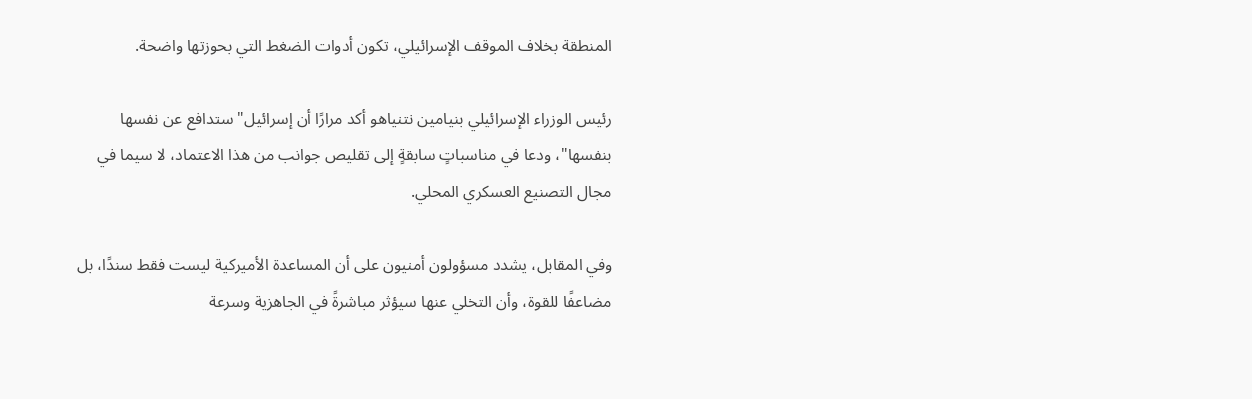المنطقة بخلاف الموقف الإسرائيلي، تكون أدوات الضغط التي بحوزتها واضحة.

رئيس الوزراء الإسرائيلي بنيامين نتنياهو أكد مرارًا أن إسرائيل" ستدافع عن نفسها بنفسها"، ودعا في مناسباتٍ سابقةٍ إلى تقليص جوانب من هذا الاعتماد، لا سيما في مجال التصنيع العسكري المحلي.

وفي المقابل، يشدد مسؤولون أمنيون على أن المساعدة الأميركية ليست فقط سندًا، بل مضاعفًا للقوة، وأن التخلي عنها سيؤثر مباشرةً في الجاهزية وسرعة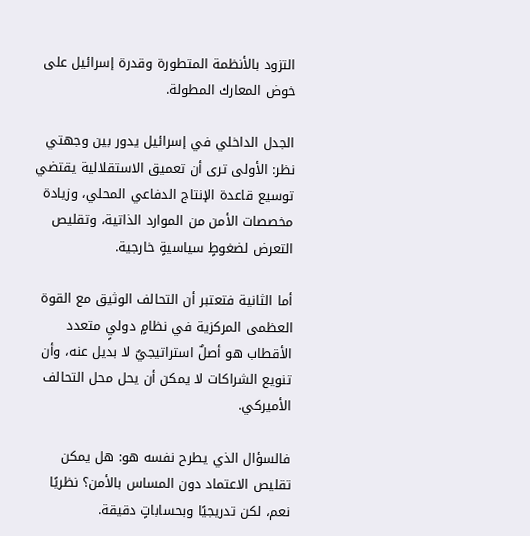التزود بالأنظمة المتطورة وقدرة إسرائيل على خوض المعارك المطولة.

الجدل الداخلي في إسرائيل يدور بين وجهتي نظر: الأولى ترى أن تعميق الاستقلالية يقتضي توسيع قاعدة الإنتاج الدفاعي المحلي، وزيادة مخصصات الأمن من الموارد الذاتية، وتقليص التعرض لضغوطٍ سياسيةٍ خارجية.

أما الثانية فتعتبر أن التحالف الوثيق مع القوة العظمى المركزية في نظامٍ دوليٍ متعدد الأقطاب هو أصلٌ استراتيجيٌ لا بديل عنه، وأن تنويع الشراكات لا يمكن أن يحل محل التحالف الأميركي.

فالسؤال الذي يطرح نفسه هو: هل يمكن تقليص الاعتماد دون المساس بالأمن؟ نظريًا نعم، لكن تدريجيًا وبحساباتٍ دقيقة.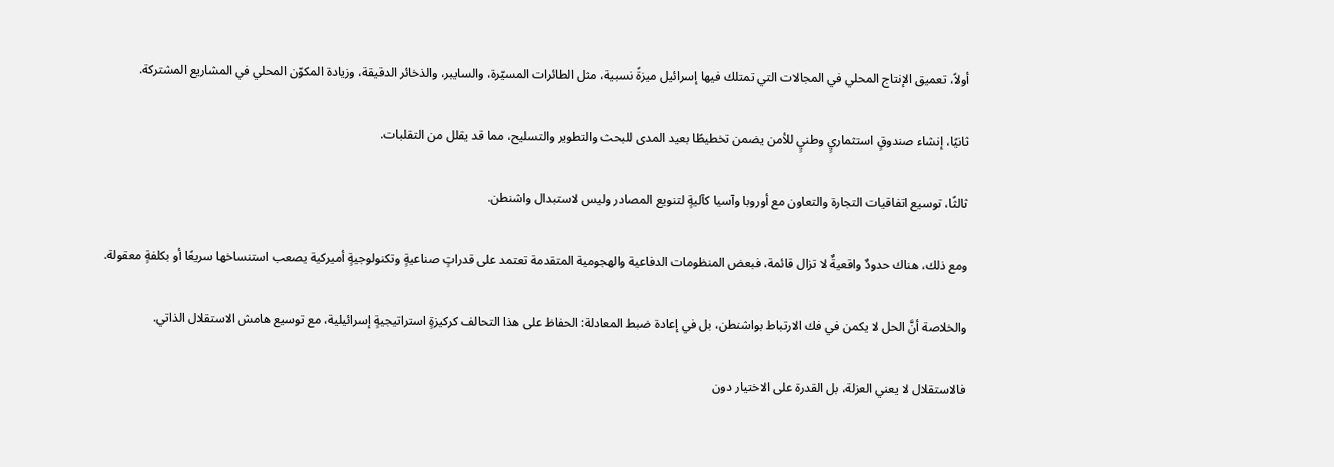أولاً، تعميق الإنتاج المحلي في المجالات التي تمتلك فيها إسرائيل ميزةً نسبية، مثل الطائرات المسيّرة، والسايبر، والذخائر الدقيقة، وزيادة المكوّن المحلي في المشاريع المشتركة.

ثانيًا، إنشاء صندوقٍ استثماريٍ وطنيٍ للأمن يضمن تخطيطًا بعيد المدى للبحث والتطوير والتسليح، مما قد يقلل من التقلبات.

ثالثًا، توسيع اتفاقيات التجارة والتعاون مع أوروبا وآسيا كآليةٍ لتنويع المصادر وليس لاستبدال واشنطن.

ومع ذلك، هناك حدودٌ واقعيةٌ لا تزال قائمة، فبعض المنظومات الدفاعية والهجومية المتقدمة تعتمد على قدراتٍ صناعيةٍ وتكنولوجيةٍ أميركية يصعب استنساخها سريعًا أو بكلفةٍ معقولة.

والخلاصة أنَّ الحل لا يكمن في فك الارتباط بواشنطن، بل في إعادة ضبط المعادلة: الحفاظ على هذا التحالف كركيزةٍ استراتيجيةٍ إسرائيلية، مع توسيع هامش الاستقلال الذاتي.

فالاستقلال لا يعني العزلة، بل القدرة على الاختيار دون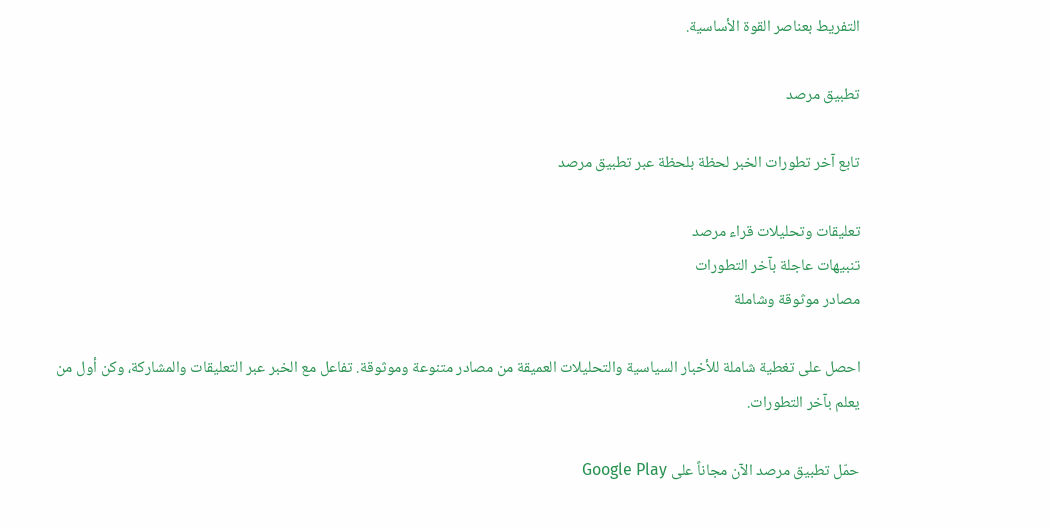التفريط بعناصر القوة الأساسية.

تطبيق مرصد

تابع آخر تطورات الخبر لحظة بلحظة عبر تطبيق مرصد

تعليقات وتحليلات قراء مرصد
تنبيهات عاجلة بآخر التطورات
مصادر موثوقة وشاملة

احصل على تغطية شاملة للأخبار السياسية والتحليلات العميقة من مصادر متنوعة وموثوقة. تفاعل مع الخبر عبر التعليقات والمشاركة، وكن أول من يعلم بآخر التطورات.

حمّل تطبيق مرصد الآن مجاناً على Google Play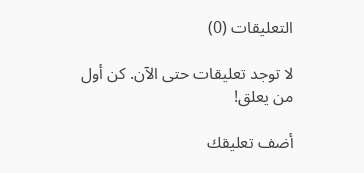التعليقات (0)

لا توجد تعليقات حتى الآن. كن أول من يعلق!

أضف تعليقك